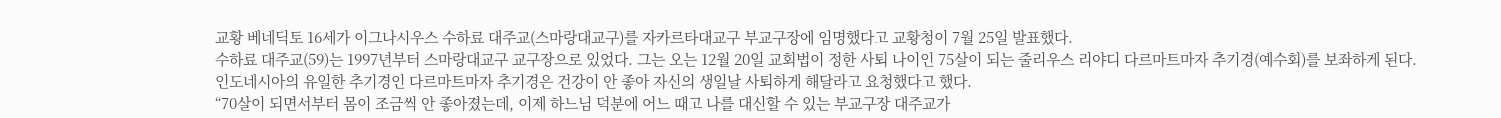교황 베네딕토 16세가 이그나시우스 수하료 대주교(스마랑대교구)를 자카르타대교구 부교구장에 임명했다고 교황청이 7월 25일 발표했다.
수하료 대주교(59)는 1997년부터 스마랑대교구 교구장으로 있었다. 그는 오는 12월 20일 교회법이 정한 사퇴 나이인 75살이 되는 줄리우스 리야디 다르마트마자 추기경(예수회)를 보좌하게 된다.
인도네시아의 유일한 추기경인 다르마트마자 추기경은 건강이 안 좋아 자신의 생일날 사퇴하게 해달라고 요청했다고 했다.
“70살이 되면서부터 몸이 조금씩 안 좋아졌는데, 이제 하느님 덕분에 어느 때고 나를 대신할 수 있는 부교구장 대주교가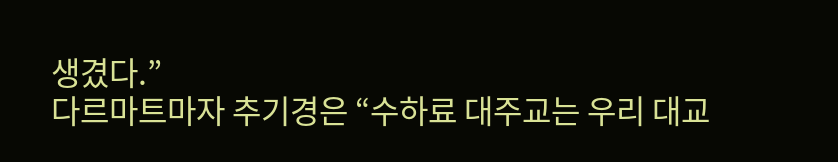생겼다.”
다르마트마자 추기경은 “수하료 대주교는 우리 대교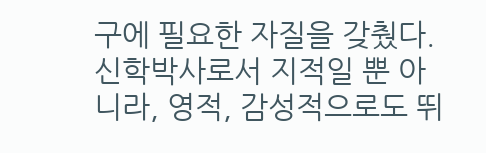구에 필요한 자질을 갖췄다. 신학박사로서 지적일 뿐 아니라, 영적, 감성적으로도 뛰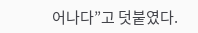어나다”고 덧붙였다.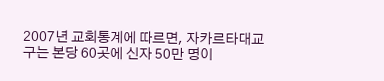2007년 교회통계에 따르면, 자카르타대교구는 본당 60곳에 신자 50만 명이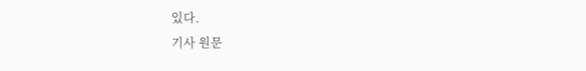있다.
기사 원문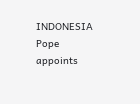INDONESIA Pope appoints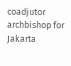coadjutor archbishop for Jakarta